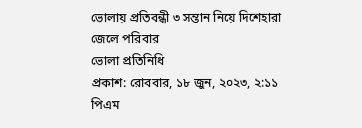ভোলায় প্রতিবন্ধী ৩ সন্তান নিয়ে দিশেহারা জেলে পরিবার
ভোলা প্রতিনিধি
প্রকাশ: রোববার, ১৮ জুন, ২০২৩, ২:১১ পিএম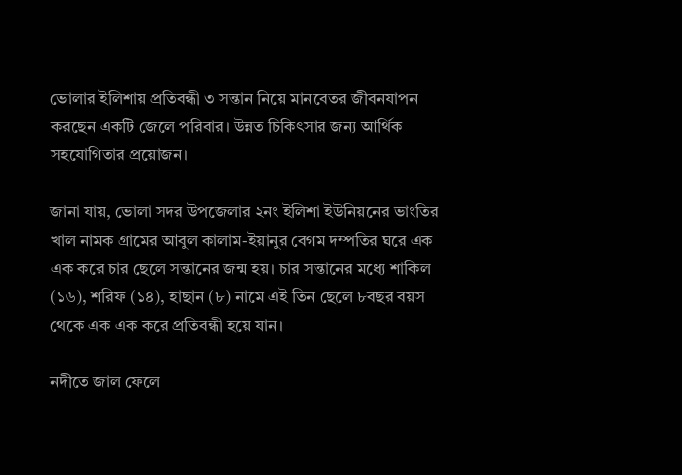ভোলার ইলিশায় প্রতিবন্ধী ৩ সন্তান নিয়ে মানবেতর জীবনযাপন করছেন একটি জেলে পরিবার। উন্নত চিকিৎসার জন্য আর্থিক সহযোগিতার প্রয়োজন।

জানা যায়, ভোলা সদর উপজেলার ২নং ইলিশা ইউনিয়নের ভাংতির খাল নামক গ্রামের আবুল কালাম-ইয়ানুর বেগম দম্পতির ঘরে এক এক করে চার ছেলে সন্তানের জন্ম হয়। চার সন্তানের মধ্যে শাকিল (১৬), শরিফ (১৪), হাছান (৮) নামে এই তিন ছেলে ৮বছর বয়স থেকে এক এক করে প্রতিবন্ধী হয়ে যান।

নদীতে জাল ফেলে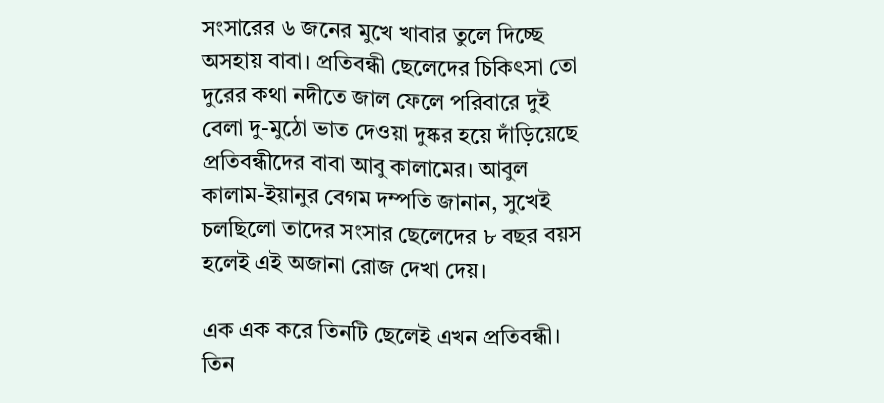সংসারের ৬ জনের মুখে খাবার তুলে দিচ্ছে অসহায় বাবা। প্রতিবন্ধী ছেলেদের চিকিৎসা তো দুরের কথা নদীতে জাল ফেলে পরিবারে দুই বেলা দু-মুঠো ভাত দেওয়া দুষ্কর হয়ে দাঁড়িয়েছে প্রতিবন্ধীদের বাবা আবু কালামের। আবুল কালাম-ইয়ানুর বেগম দম্পতি জানান, সুখেই চলছিলো তাদের সংসার ছেলেদের ৮ বছর বয়স হলেই এই অজানা রোজ দেখা দেয়।

এক এক করে তিনটি ছেলেই এখন প্রতিবন্ধী। তিন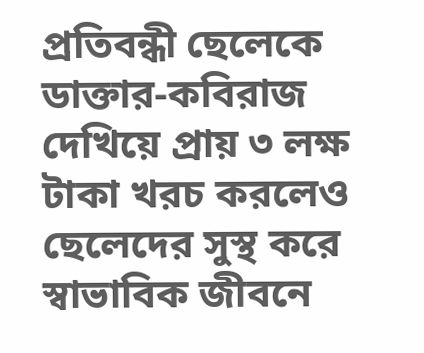প্রতিবন্ধী ছেলেকে ডাক্তার-কবিরাজ দেখিয়ে প্রায় ৩ লক্ষ টাকা খরচ করলেও ছেলেদের সুস্থ করে স্বাভাবিক জীবনে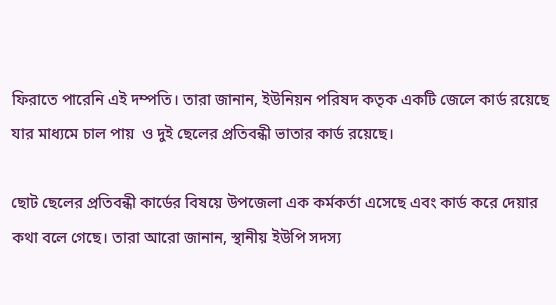ফিরাতে পারেনি এই দম্পতি। তারা জানান, ইউনিয়ন পরিষদ কতৃক একটি জেলে কার্ড রয়েছে যার মাধ্যমে চাল পায়  ও দুই ছেলের প্রতিবন্ধী ভাতার কার্ড রয়েছে।

ছোট ছেলের প্রতিবন্ধী কার্ডের বিষয়ে উপজেলা এক কর্মকর্তা এসেছে এবং কার্ড করে দেয়ার কথা বলে গেছে। তারা আরো জানান, স্থানীয় ইউপি সদস্য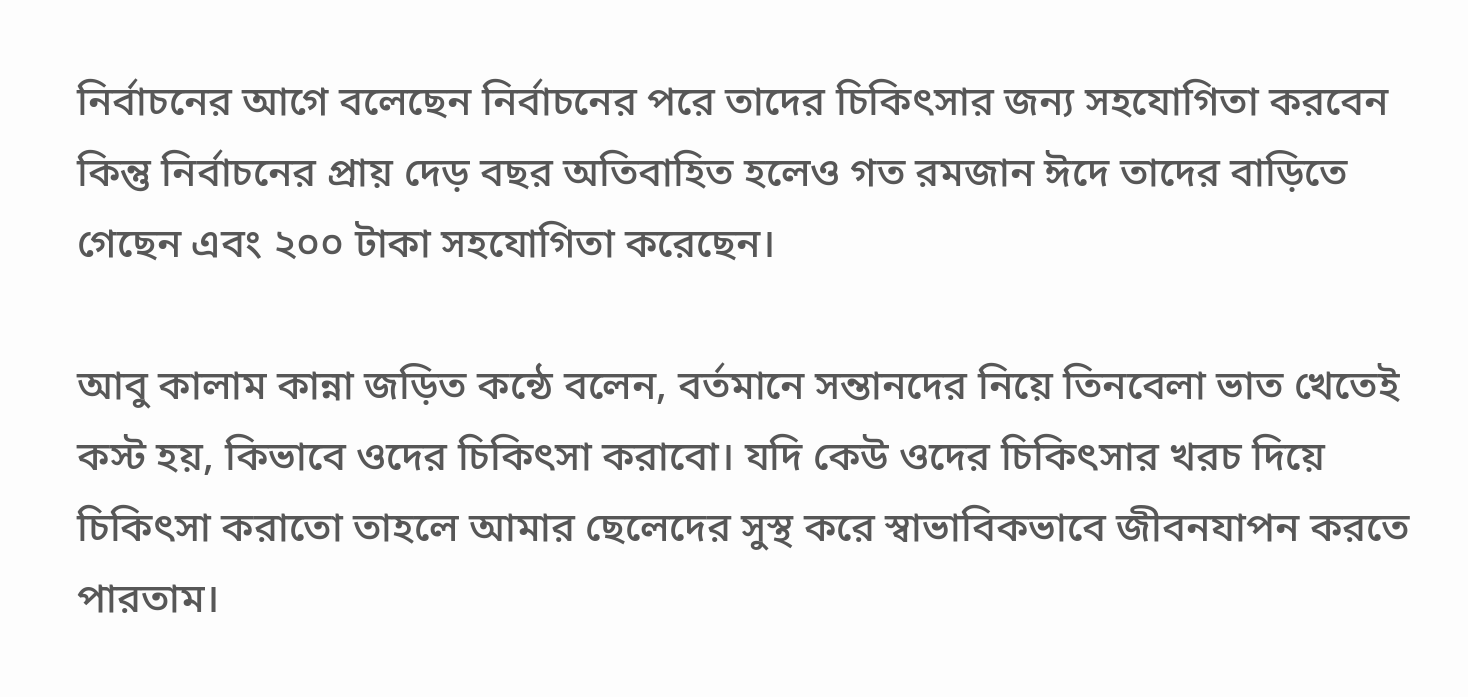নির্বাচনের আগে বলেছেন নির্বাচনের পরে তাদের চিকিৎসার জন্য সহযোগিতা করবেন কিন্তু নির্বাচনের প্রায় দেড় বছর অতিবাহিত হলেও গত রমজান ঈদে তাদের বাড়িতে গেছেন এবং ২০০ টাকা সহযোগিতা করেছেন।

আবু কালাম কান্না জড়িত কন্ঠে বলেন, বর্তমানে সন্তানদের নিয়ে তিনবেলা ভাত খেতেই কস্ট হয়, কিভাবে ওদের চিকিৎসা করাবো। যদি কেউ ওদের চিকিৎসার খরচ দিয়ে চিকিৎসা করাতো তাহলে আমার ছেলেদের সুস্থ করে স্বাভাবিকভাবে জীবনযাপন করতে পারতাম।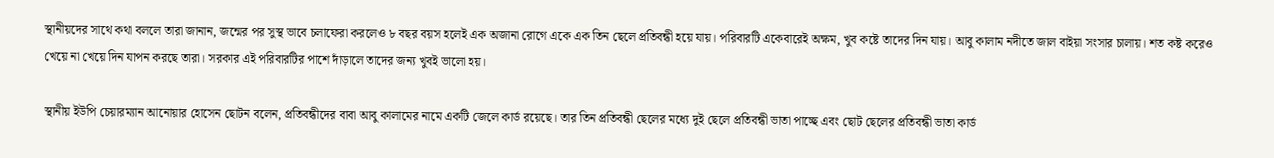স্থানীয়দের সাথে কথা বললে তারা জানান, জন্মের পর সুস্থ ভাবে চলাফেরা করলেও ৮ বছর বয়স হলেই এক অজানা রোগে একে এক তিন ছেলে প্রতিবন্ধী হয়ে যায়। পরিবারটি একেবারেই অক্ষম, খুব কষ্টে তাদের দিন যায়। আবু কালাম নদীতে জাল বাইয়া সংসার চালায়। শত কষ্ট করেও খেয়ে না খেয়ে দিন যাপন করছে তারা। সরকার এই পরিবারটির পাশে দাঁড়ালে তাদের জন্য খুবই ভালো হয়।

স্থানীয় ইউপি চেয়ারম্যান আনোয়ার হোসেন ছোটন বলেন, প্রতিবন্ধীদের বাবা আবু কালামের নামে একটি জেলে কার্ড রয়েছে। তার তিন প্রতিবন্ধী ছেলের মধ্যে দুই ছেলে প্রতিবন্ধী ভাতা পাচ্ছে এবং ছোট ছেলের প্রতিবন্ধী ভাতা কার্ড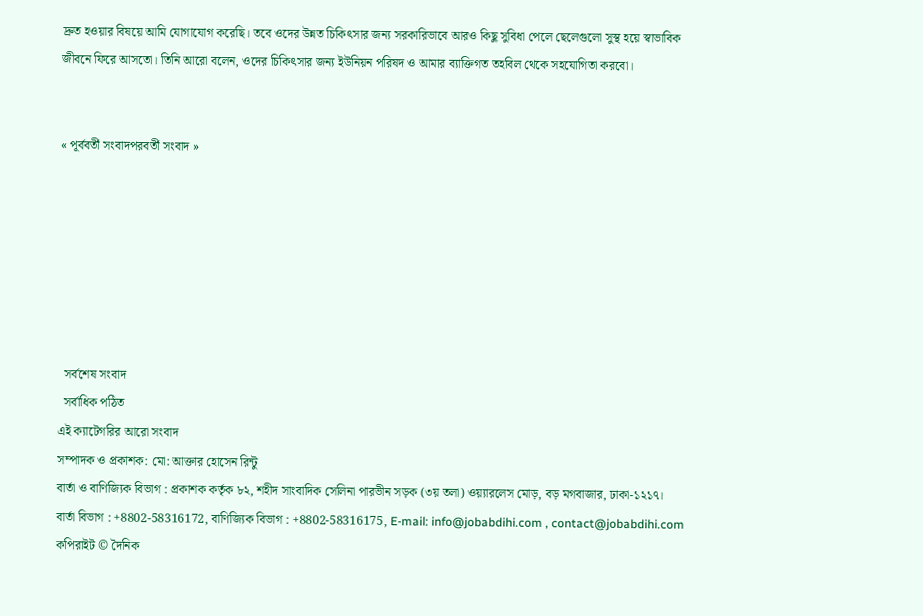দ্রুত হওয়ার বিষয়ে আমি যোগাযোগ করেছি। তবে ওদের উন্নত চিকিৎসার জন্য সরকারিভাবে আরও কিছু সুবিধা পেলে ছেলেগুলো সুস্থ হয়ে স্বাভাবিক জীবনে ফিরে আসতো। তিনি আরো বলেন, ওদের চিকিৎসার জন্য ইউনিয়ন পরিষদ ও আমার ব্যাক্তিগত তহবিল থেকে সহযোগিতা করবো।


« পূর্ববর্তী সংবাদপরবর্তী সংবাদ »







  সর্বশেষ সংবাদ
  সর্বাধিক পঠিত
এই ক্যাটেগরির আরো সংবাদ
সম্পাদক ও প্রকাশক: মো: আক্তার হোসেন রিন্টু
বার্তা ও বাণিজ্যিক বিভাগ : প্রকাশক কর্তৃক ৮২, শহীদ সাংবাদিক সেলিনা পারভীন সড়ক (৩য় তলা) ওয়্যারলেস মোড়, বড় মগবাজার, ঢাকা-১২১৭।
বার্তা বিভাগ : +8802-58316172, বাণিজ্যিক বিভাগ : +8802-58316175, E-mail: info@jobabdihi.com , contact@jobabdihi.com
কপিরাইট © দৈনিক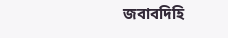জবাবদিহি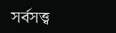সর্বসত্ত্ব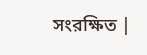সংরক্ষিত |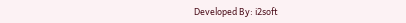Developed By: i2soft